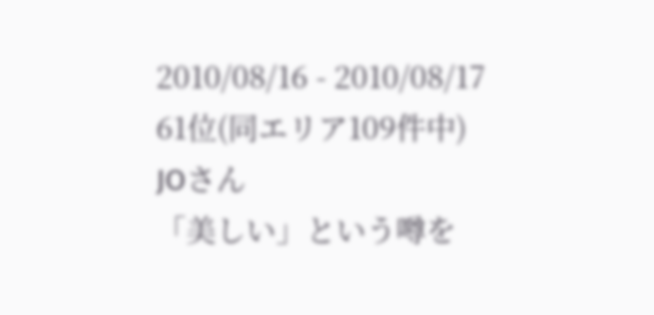2010/08/16 - 2010/08/17
61位(同エリア109件中)
JOさん
「美しい」という噂を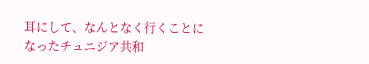耳にして、なんとなく行くことになったチュニジア共和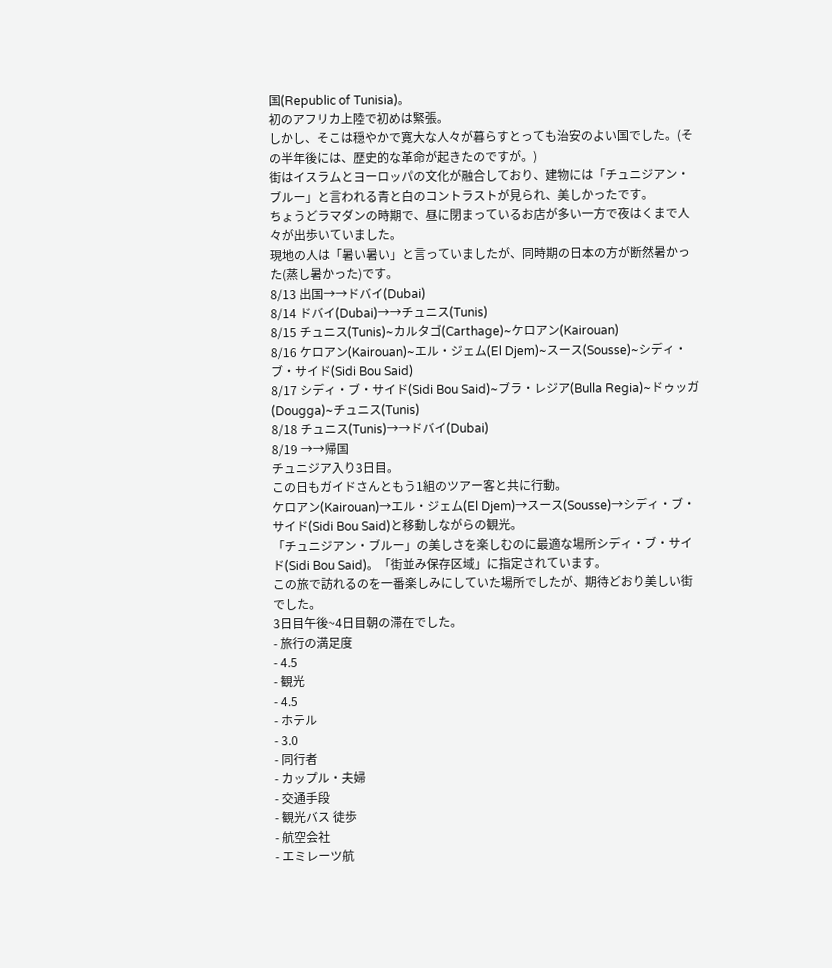国(Republic of Tunisia)。
初のアフリカ上陸で初めは緊張。
しかし、そこは穏やかで寛大な人々が暮らすとっても治安のよい国でした。(その半年後には、歴史的な革命が起きたのですが。)
街はイスラムとヨーロッパの文化が融合しており、建物には「チュニジアン・ブルー」と言われる青と白のコントラストが見られ、美しかったです。
ちょうどラマダンの時期で、昼に閉まっているお店が多い一方で夜はくまで人々が出歩いていました。
現地の人は「暑い暑い」と言っていましたが、同時期の日本の方が断然暑かった(蒸し暑かった)です。
8/13 出国→→ドバイ(Dubai)
8/14 ドバイ(Dubai)→→チュニス(Tunis)
8/15 チュニス(Tunis)~カルタゴ(Carthage)~ケロアン(Kairouan)
8/16 ケロアン(Kairouan)~エル・ジェム(El Djem)~スース(Sousse)~シディ・ブ・サイド(Sidi Bou Said)
8/17 シディ・ブ・サイド(Sidi Bou Said)~ブラ・レジア(Bulla Regia)~ドゥッガ(Dougga)~チュニス(Tunis)
8/18 チュニス(Tunis)→→ドバイ(Dubai)
8/19 →→帰国
チュニジア入り3日目。
この日もガイドさんともう1組のツアー客と共に行動。
ケロアン(Kairouan)→エル・ジェム(El Djem)→スース(Sousse)→シディ・ブ・サイド(Sidi Bou Said)と移動しながらの観光。
「チュニジアン・ブルー」の美しさを楽しむのに最適な場所シディ・ブ・サイド(Sidi Bou Said)。「街並み保存区域」に指定されています。
この旅で訪れるのを一番楽しみにしていた場所でしたが、期待どおり美しい街でした。
3日目午後~4日目朝の滞在でした。
- 旅行の満足度
- 4.5
- 観光
- 4.5
- ホテル
- 3.0
- 同行者
- カップル・夫婦
- 交通手段
- 観光バス 徒歩
- 航空会社
- エミレーツ航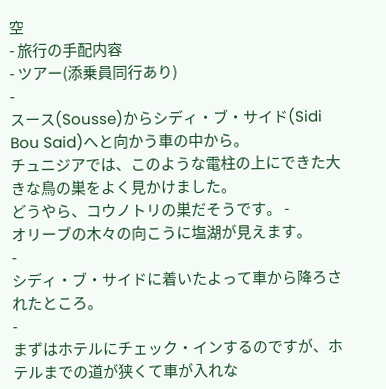空
- 旅行の手配内容
- ツアー(添乗員同行あり)
-
スース(Sousse)からシディ・ブ・サイド(Sidi Bou Said)へと向かう車の中から。
チュニジアでは、このような電柱の上にできた大きな鳥の巣をよく見かけました。
どうやら、コウノトリの巣だそうです。 -
オリーブの木々の向こうに塩湖が見えます。
-
シディ・ブ・サイドに着いたよって車から降ろされたところ。
-
まずはホテルにチェック・インするのですが、ホテルまでの道が狭くて車が入れな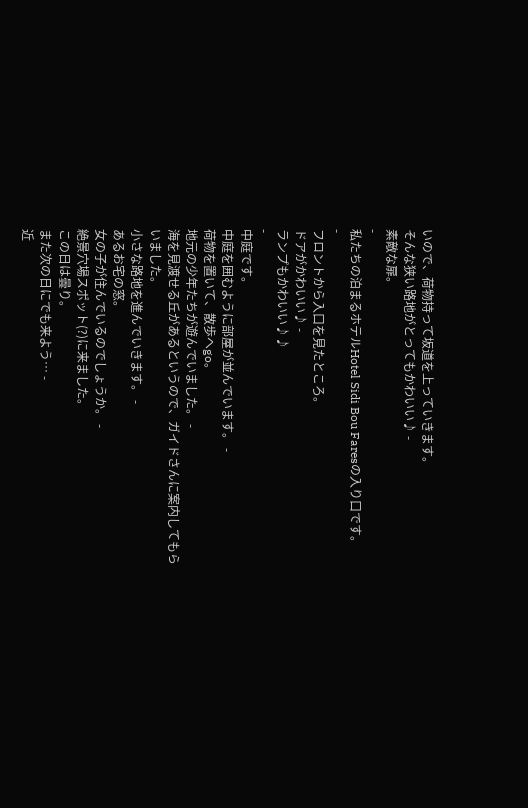いので、荷物持って坂道を上っていきます。
そんな狭い路地がとってもかわいい♪ -
素敵な扉。
-
私たちの泊まるホテルHotel Sidi Bou Faresの入り口です。
-
フロントから入口を見たところ。
ドアがかわいい♪ -
ランプもかわいい♪♪
-
中庭です。
中庭を囲むように部屋が並んでいます。 -
荷物を置いて、散歩へgo。
地元の少年たちが遊んでいました。 -
海を見渡せる丘があるというので、ガイドさんに案内してもらいました。
小さな路地を進んでいきます。 -
あるお宅の窓。
女の子が住んでいるのでしょうか。 -
絶景穴場スポット(?)に来ました。
この日は曇り。
また次の日にでも来よう… -
近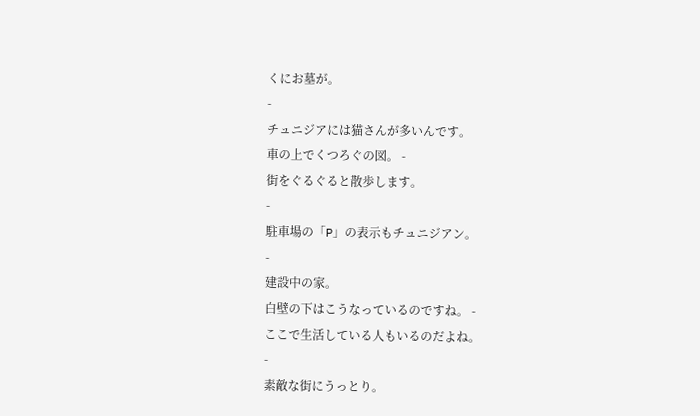くにお墓が。
-
チュニジアには猫さんが多いんです。
車の上でくつろぐの図。 -
街をぐるぐると散歩します。
-
駐車場の「P」の表示もチュニジアン。
-
建設中の家。
白壁の下はこうなっているのですね。 -
ここで生活している人もいるのだよね。
-
素敵な街にうっとり。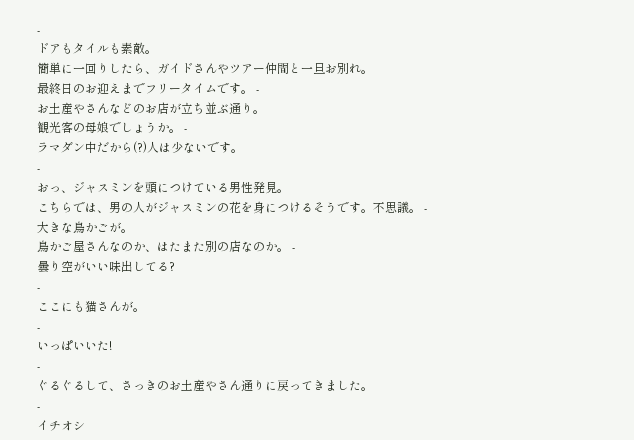-
ドアもタイルも素敵。
簡単に一回りしたら、ガイドさんやツアー仲間と一旦お別れ。
最終日のお迎えまでフリータイムです。 -
お土産やさんなどのお店が立ち並ぶ通り。
観光客の母娘でしょうか。 -
ラマダン中だから(?)人は少ないです。
-
おっ、ジャスミンを頭につけている男性発見。
こちらでは、男の人がジャスミンの花を身につけるそうです。不思議。 -
大きな鳥かごが。
鳥かご屋さんなのか、はたまた別の店なのか。 -
曇り空がいい味出してる?
-
ここにも猫さんが。
-
いっぱいいた!
-
ぐるぐるして、さっきのお土産やさん通りに戻ってきました。
-
イチオシ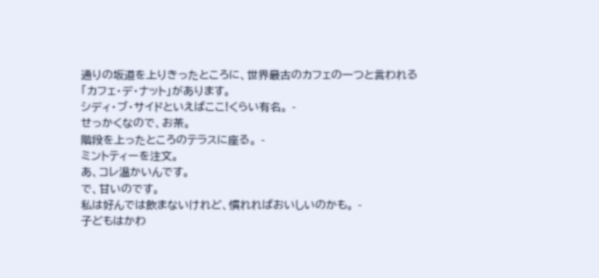通りの坂道を上りきったところに、世界最古のカフェの一つと言われる「カフェ・デ・ナット」があります。
シディ・ブ・サイドといえばここ!くらい有名。 -
せっかくなので、お茶。
階段を上ったところのテラスに座る。 -
ミントティーを注文。
あ、コレ温かいんです。
で、甘いのです。
私は好んでは飲まないけれど、慣れればおいしいのかも。 -
子どもはかわ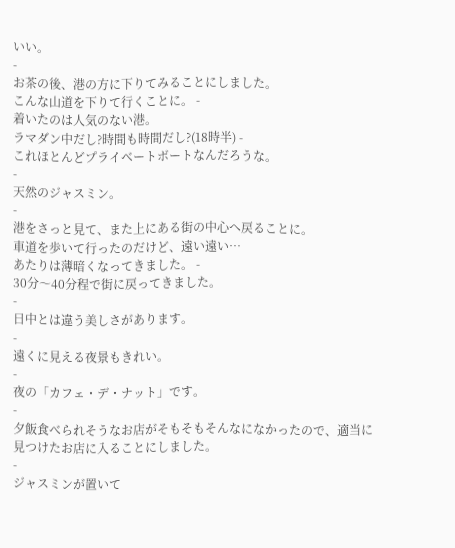いい。
-
お茶の後、港の方に下りてみることにしました。
こんな山道を下りて行くことに。 -
着いたのは人気のない港。
ラマダン中だし?時間も時間だし?(18時半) -
これほとんどプライベートボートなんだろうな。
-
天然のジャスミン。
-
港をさっと見て、また上にある街の中心へ戻ることに。
車道を歩いて行ったのだけど、遠い遠い…
あたりは薄暗くなってきました。 -
30分〜40分程で街に戻ってきました。
-
日中とは違う美しさがあります。
-
遠くに見える夜景もきれい。
-
夜の「カフェ・デ・ナット」です。
-
夕飯食べられそうなお店がそもそもそんなになかったので、適当に見つけたお店に入ることにしました。
-
ジャスミンが置いて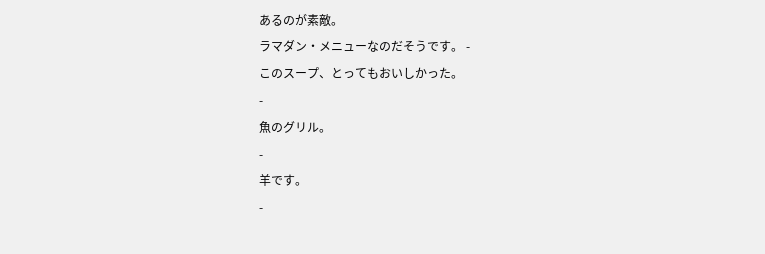あるのが素敵。
ラマダン・メニューなのだそうです。 -
このスープ、とってもおいしかった。
-
魚のグリル。
-
羊です。
-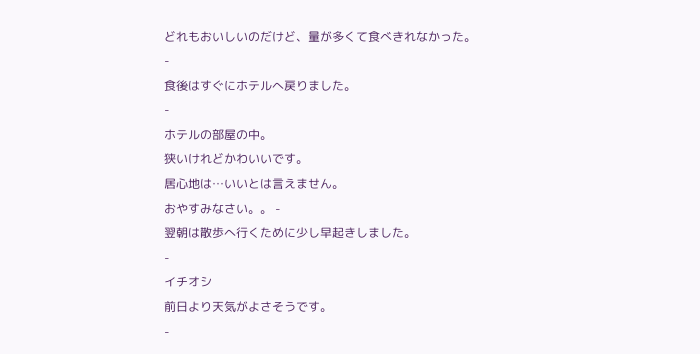どれもおいしいのだけど、量が多くて食べきれなかった。
-
食後はすぐにホテルへ戻りました。
-
ホテルの部屋の中。
狭いけれどかわいいです。
居心地は…いいとは言えません。
おやすみなさい。。 -
翌朝は散歩へ行くために少し早起きしました。
-
イチオシ
前日より天気がよさそうです。
-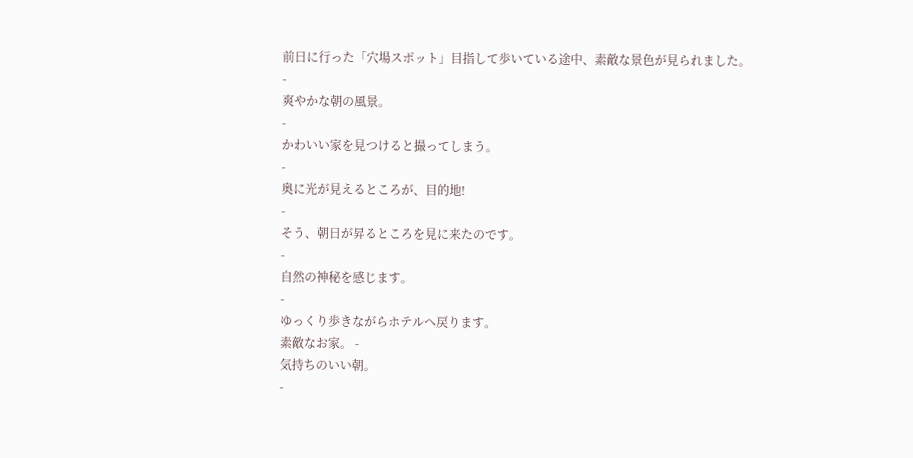前日に行った「穴場スポット」目指して歩いている途中、素敵な景色が見られました。
-
爽やかな朝の風景。
-
かわいい家を見つけると撮ってしまう。
-
奥に光が見えるところが、目的地!
-
そう、朝日が昇るところを見に来たのです。
-
自然の神秘を感じます。
-
ゆっくり歩きながらホテルへ戻ります。
素敵なお家。 -
気持ちのいい朝。
-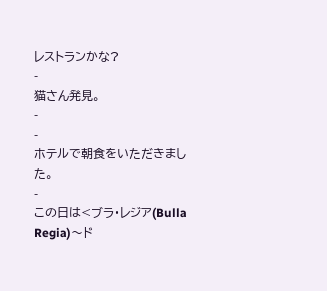レストランかな?
-
猫さん発見。
-
-
ホテルで朝食をいただきました。
-
この日は<ブラ・レジア(Bulla Regia)〜ド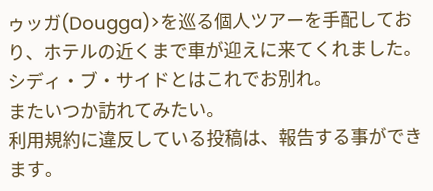ゥッガ(Dougga)>を巡る個人ツアーを手配しており、ホテルの近くまで車が迎えに来てくれました。
シディ・ブ・サイドとはこれでお別れ。
またいつか訪れてみたい。
利用規約に違反している投稿は、報告する事ができます。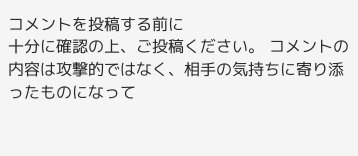コメントを投稿する前に
十分に確認の上、ご投稿ください。 コメントの内容は攻撃的ではなく、相手の気持ちに寄り添ったものになって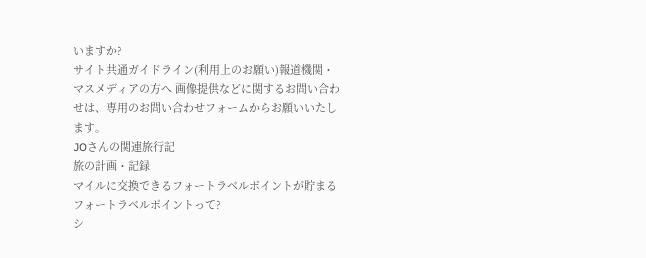いますか?
サイト共通ガイドライン(利用上のお願い)報道機関・マスメディアの方へ 画像提供などに関するお問い合わせは、専用のお問い合わせフォームからお願いいたします。
JOさんの関連旅行記
旅の計画・記録
マイルに交換できるフォートラベルポイントが貯まる
フォートラベルポイントって?
シ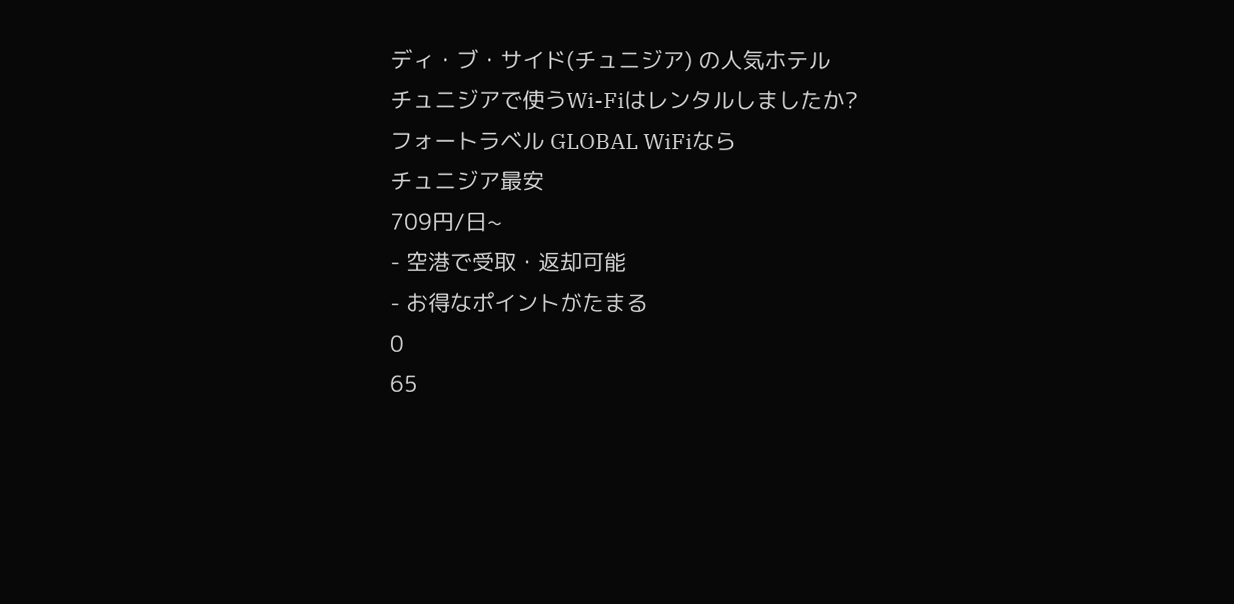ディ・ブ・サイド(チュニジア) の人気ホテル
チュニジアで使うWi-Fiはレンタルしましたか?
フォートラベル GLOBAL WiFiなら
チュニジア最安
709円/日~
- 空港で受取・返却可能
- お得なポイントがたまる
0
65